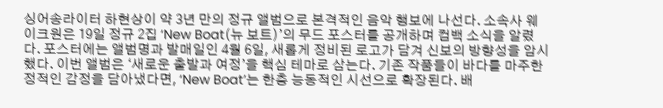싱어송라이터 하현상이 약 3년 만의 정규 앨범으로 본격적인 음악 행보에 나선다. 소속사 웨이크원은 19일 정규 2집 ‘New Boat(뉴 보트)’의 무드 포스터를 공개하며 컴백 소식을 알렸다. 포스터에는 앨범명과 발매일인 4월 6일, 새롭게 정비된 로고가 담겨 신보의 방향성을 암시했다. 이번 앨범은 ‘새로운 출발과 여정’을 핵심 테마로 삼는다. 기존 작품들이 바다를 마주한 정적인 감정을 담아냈다면, ‘New Boat’는 한층 능동적인 시선으로 확장된다. 배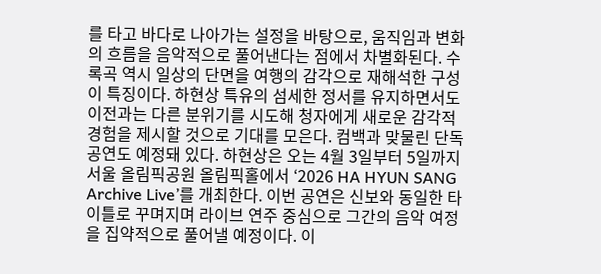를 타고 바다로 나아가는 설정을 바탕으로, 움직임과 변화의 흐름을 음악적으로 풀어낸다는 점에서 차별화된다. 수록곡 역시 일상의 단면을 여행의 감각으로 재해석한 구성이 특징이다. 하현상 특유의 섬세한 정서를 유지하면서도 이전과는 다른 분위기를 시도해 청자에게 새로운 감각적 경험을 제시할 것으로 기대를 모은다. 컴백과 맞물린 단독 공연도 예정돼 있다. 하현상은 오는 4월 3일부터 5일까지 서울 올림픽공원 올림픽홀에서 ‘2026 HA HYUN SANG Archive Live’를 개최한다. 이번 공연은 신보와 동일한 타이틀로 꾸며지며 라이브 연주 중심으로 그간의 음악 여정을 집약적으로 풀어낼 예정이다. 이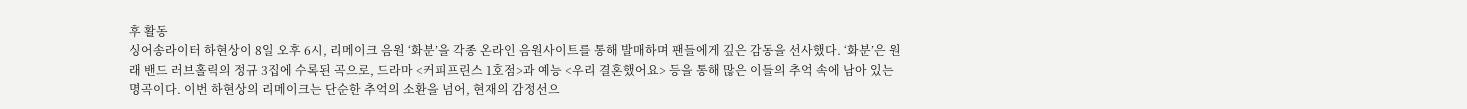후 활동
싱어송라이터 하현상이 8일 오후 6시, 리메이크 음원 ‘화분’을 각종 온라인 음원사이트를 통해 발매하며 팬들에게 깊은 감동을 선사했다. ‘화분’은 원래 밴드 러브홀릭의 정규 3집에 수록된 곡으로, 드라마 <커피프린스 1호점>과 예능 <우리 결혼했어요> 등을 통해 많은 이들의 추억 속에 남아 있는 명곡이다. 이번 하현상의 리메이크는 단순한 추억의 소환을 넘어, 현재의 감정선으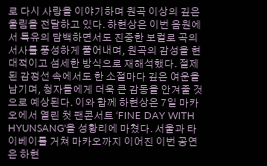로 다시 사랑을 이야기하며 원곡 이상의 깊은 울림을 전달하고 있다. 하현상은 이번 음원에서 특유의 담백하면서도 진중한 보컬로 곡의 서사를 풍성하게 풀어내며, 원곡의 감성을 현대적이고 섬세한 방식으로 재해석했다. 절제된 감정선 속에서도 한 소절마다 깊은 여운을 남기며, 청자들에게 더욱 큰 감동을 안겨줄 것으로 예상된다. 이와 함께 하현상은 7일 마카오에서 열린 첫 팬콘서트 ‘FINE DAY WITH HYUNSANG’을 성황리에 마쳤다. 서울과 타이베이를 거쳐 마카오까지 이어진 이번 공연은 하현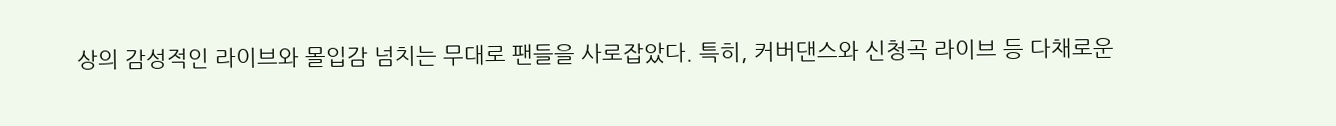상의 감성적인 라이브와 몰입감 넘치는 무대로 팬들을 사로잡았다. 특히, 커버댄스와 신청곡 라이브 등 다채로운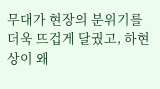무대가 현장의 분위기를 더욱 뜨겁게 달궜고, 하현상이 왜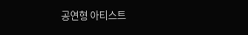공연형 아티스트